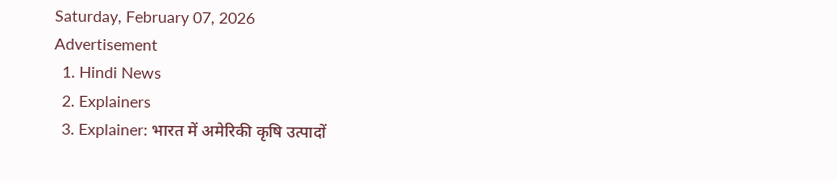Saturday, February 07, 2026
Advertisement
  1. Hindi News
  2. Explainers
  3. Explainer: भारत में अमेरिकी कृषि उत्पादों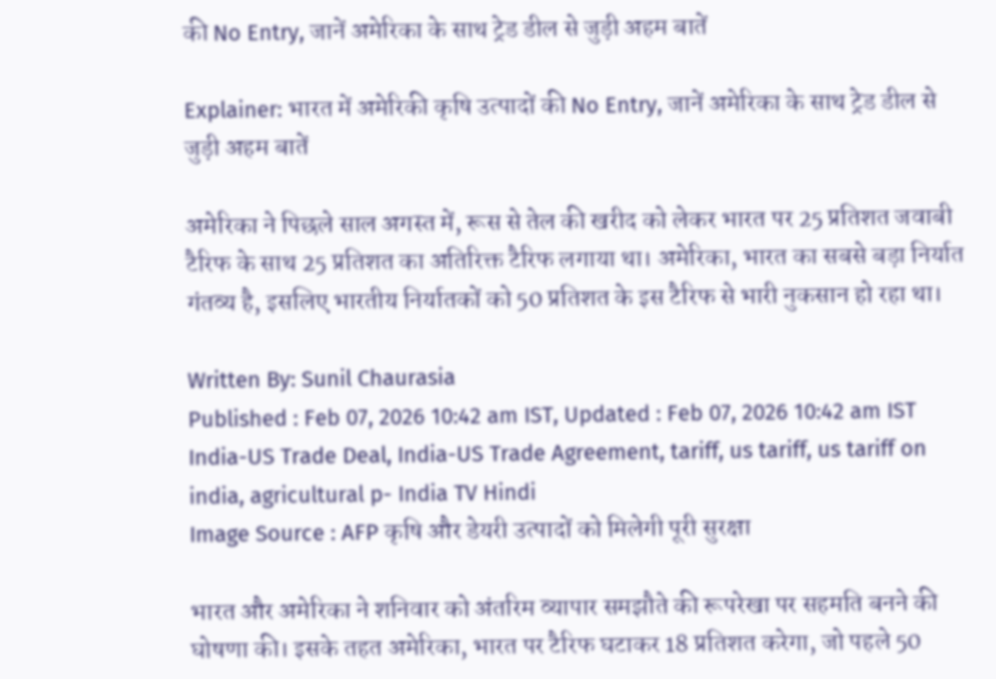की No Entry, जानें अमेरिका के साथ ट्रेड डील से जुड़ी अहम बातें

Explainer: भारत में अमेरिकी कृषि उत्पादों की No Entry, जानें अमेरिका के साथ ट्रेड डील से जुड़ी अहम बातें

अमेरिका ने पिछले साल अगस्त में, रूस से तेल की खरीद को लेकर भारत पर 25 प्रतिशत जवाबी टैरिफ के साथ 25 प्रतिशत का अतिरिक्त टैरिफ लगाया था। अमेरिका, भारत का सबसे बड़ा निर्यात गंतव्य है, इसलिए भारतीय निर्यातकों को 50 प्रतिशत के इस टैरिफ से भारी नुकसान हो रहा था।

Written By: Sunil Chaurasia
Published : Feb 07, 2026 10:42 am IST, Updated : Feb 07, 2026 10:42 am IST
India-US Trade Deal, India-US Trade Agreement, tariff, us tariff, us tariff on india, agricultural p- India TV Hindi
Image Source : AFP कृषि और डेयरी उत्पादों को मिलेगी पूरी सुरक्षा

भारत और अमेरिका ने शनिवार को अंतरिम व्यापार समझौते की रूपरेखा पर सहमति बनने की घोषणा की। इसके तहत अमेरिका, भारत पर टैरिफ घटाकर 18 प्रतिशत करेगा, जो पहले 50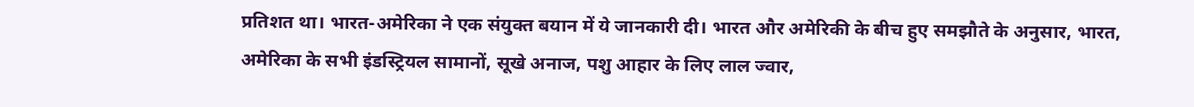प्रतिशत था। भारत-अमेरिका ने एक संयुक्त बयान में ये जानकारी दी। भारत और अमेरिकी के बीच हुए समझौते के अनुसार, भारत, अमेरिका के सभी इंडस्ट्रियल सामानों, सूखे अनाज, पशु आहार के लिए लाल ज्वार,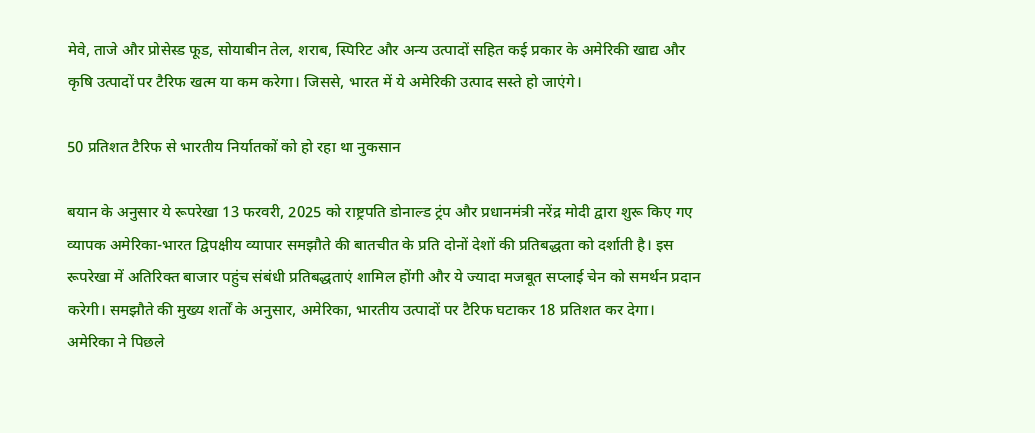मेवे, ताजे और प्रोसेस्ड फूड, सोयाबीन तेल, शराब, स्पिरिट और अन्य उत्पादों सहित कई प्रकार के अमेरिकी खाद्य और कृषि उत्पादों पर टैरिफ खत्म या कम करेगा। जिससे, भारत में ये अमेरिकी उत्पाद सस्ते हो जाएंगे।

50 प्रतिशत टैरिफ से भारतीय निर्यातकों को हो रहा था नुकसान

बयान के अनुसार ये रूपरेखा 13 फरवरी, 2025 को राष्ट्रपति डोनाल्ड ट्रंप और प्रधानमंत्री नरेंद्र मोदी द्वारा शुरू किए गए व्यापक अमेरिका-भारत द्विपक्षीय व्यापार समझौते की बातचीत के प्रति दोनों देशों की प्रतिबद्धता को दर्शाती है। इस रूपरेखा में अतिरिक्त बाजार पहुंच संबंधी प्रतिबद्धताएं शामिल होंगी और ये ज्यादा मजबूत सप्लाई चेन को समर्थन प्रदान करेगी। समझौते की मुख्य शर्तों के अनुसार, अमेरिका, भारतीय उत्पादों पर टैरिफ घटाकर 18 प्रतिशत कर देगा। अमेरिका ने पिछले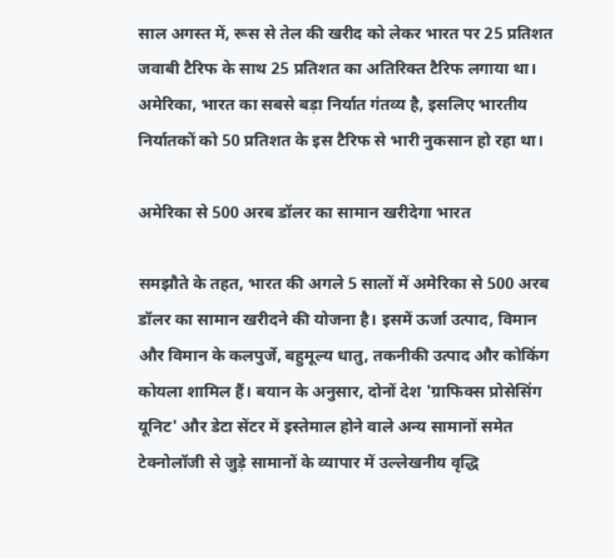साल अगस्त में, रूस से तेल की खरीद को लेकर भारत पर 25 प्रतिशत जवाबी टैरिफ के साथ 25 प्रतिशत का अतिरिक्त टैरिफ लगाया था। अमेरिका, भारत का सबसे बड़ा निर्यात गंतव्य है, इसलिए भारतीय निर्यातकों को 50 प्रतिशत के इस टैरिफ से भारी नुकसान हो रहा था।

अमेरिका से 500 अरब डॉलर का सामान खरीदेगा भारत

समझौते के तहत, भारत की अगले 5 सालों में अमेरिका से 500 अरब डॉलर का सामान खरीदने की योजना है। इसमें ऊर्जा उत्पाद, विमान और विमान के कलपुर्जे, बहुमूल्य धातु, तकनीकी उत्पाद और कोकिंग कोयला शामिल हैं। बयान के अनुसार, दोनों देश 'ग्राफिक्स प्रोसेसिंग यूनिट' और डेटा सेंटर में इस्तेमाल होने वाले अन्य सामानों समेत टेक्नोलॉजी से जुड़े सामानों के व्यापार में उल्लेखनीय वृद्धि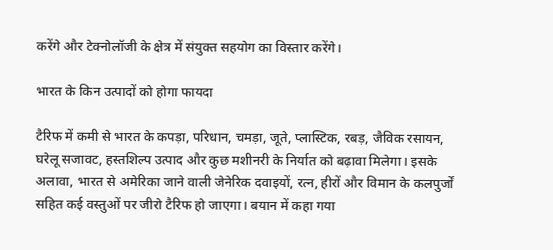करेंगे और टेक्नोलॉजी के क्षेत्र में संयुक्त सहयोग का विस्तार करेंगे।

भारत के किन उत्पादों को होगा फायदा

टैरिफ में कमी से भारत के कपड़ा, परिधान, चमड़ा, जूते, प्लास्टिक, रबड़, जैविक रसायन, घरेलू सजावट, हस्तशिल्प उत्पाद और कुछ मशीनरी के निर्यात को बढ़ावा मिलेगा। इसके अलावा, भारत से अमेरिका जाने वाली जेनेरिक दवाइयों, रत्न, हीरों और विमान के कलपुर्जों सहित कई वस्तुओं पर जीरो टैरिफ हो जाएगा। बयान में कहा गया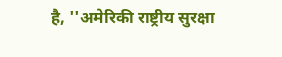है, ''अमेरिकी राष्ट्रीय सुरक्षा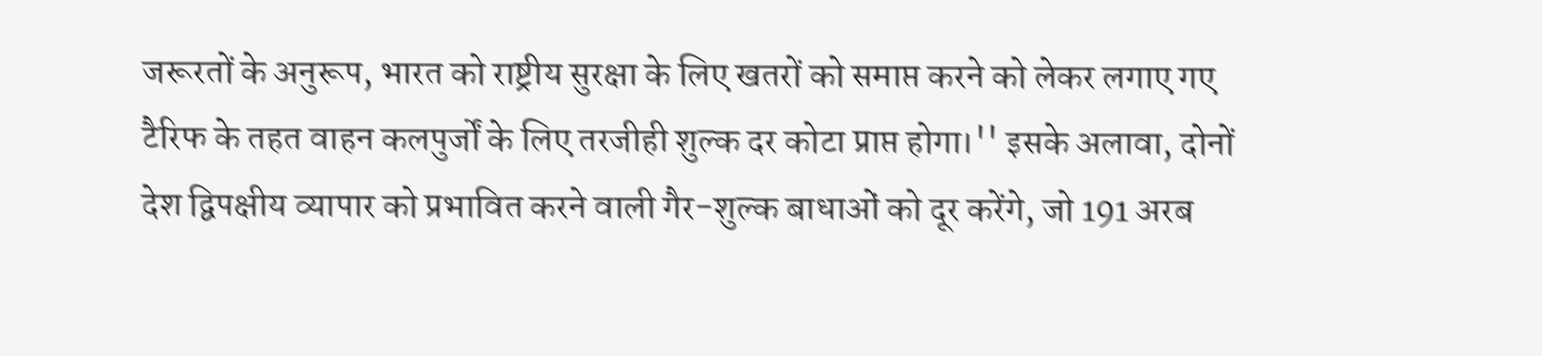जरूरतों के अनुरूप, भारत को राष्ट्रीय सुरक्षा के लिए खतरों को समाप्त करने को लेकर लगाए गए टैरिफ के तहत वाहन कलपुर्जों के लिए तरजीही शुल्क दर कोटा प्राप्त होगा।'' इसके अलावा, दोनों देश द्विपक्षीय व्यापार को प्रभावित करने वाली गैर-शुल्क बाधाओं को दूर करेंगे, जो 191 अरब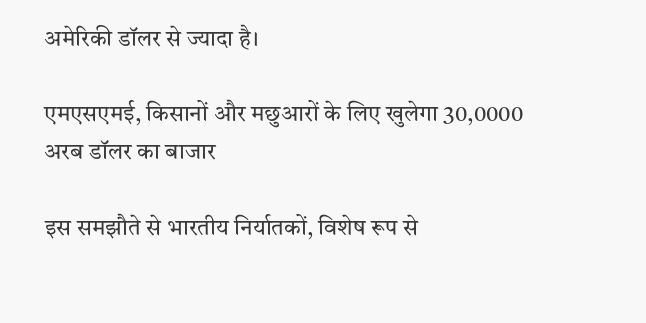अमेरिकी डॉलर से ज्यादा है।

एमएसएमई, किसानों और मछुआरों के लिए खुलेगा 30,0000 अरब डॉलर का बाजार

इस समझौते से भारतीय निर्यातकों, विशेष रूप से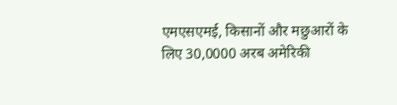एमएसएमई, किसानों और मछुआरों के लिए 30,0000 अरब अमेरिकी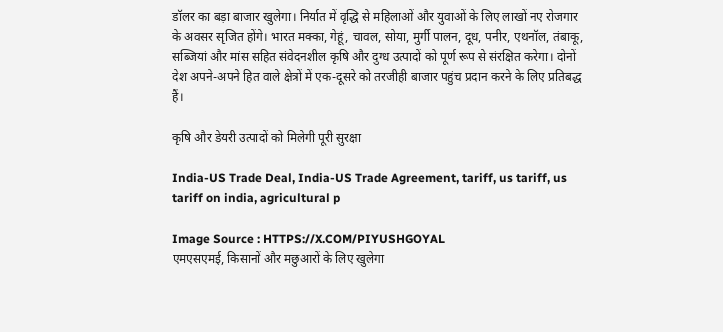डॉलर का बड़ा बाजार खुलेगा। निर्यात में वृद्धि से महिलाओं और युवाओं के लिए लाखों नए रोजगार के अवसर सृजित होंगे। भारत मक्का, गेहूं, चावल, सोया, मुर्गी पालन, दूध, पनीर, एथनॉल, तंबाकू, सब्जियां और मांस सहित संवेदनशील कृषि और दुग्ध उत्पादों को पूर्ण रूप से संरक्षित करेगा। दोनों देश अपने-अपने हित वाले क्षेत्रों में एक-दूसरे को तरजीही बाजार पहुंच प्रदान करने के लिए प्रतिबद्ध हैं।

कृषि और डेयरी उत्पादों को मिलेगी पूरी सुरक्षा

India-US Trade Deal, India-US Trade Agreement, tariff, us tariff, us tariff on india, agricultural p

Image Source : HTTPS://X.COM/PIYUSHGOYAL
एमएसएमई, किसानों और मछुआरों के लिए खुलेगा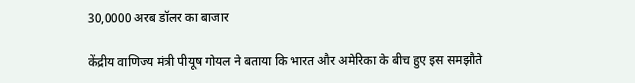30,0000 अरब डॉलर का बाजार

केंद्रीय वाणिज्य मंत्री पीयूष गोयल ने बताया कि भारत और अमेरिका के बीच हुए इस समझौते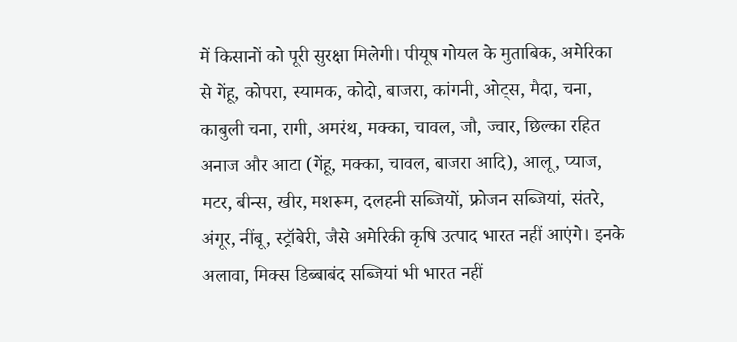में किसानों को पूरी सुरक्षा मिलेगी। पीयूष गोयल के मुताबिक, अमेरिका से गेंहू, कोपरा, स्यामक, कोदो, बाजरा, कांगनी, ओट्स, मैदा, चना, काबुली चना, रागी, अमरंथ, मक्का, चावल, जौ, ज्वार, छिल्का रहित अनाज और आटा (गेंहू, मक्का, चावल, बाजरा आदि), आलू, प्याज, मटर, बीन्स, खीर, मशरूम, दलहनी सब्जियों, फ्रोजन सब्जियां, संतरे, अंगूर, नींबू, स्ट्रॉबेरी, जैसे अमेरिकी कृषि उत्पाद भारत नहीं आएंगे। इनके अलावा, मिक्स डिब्बाबंद सब्जियां भी भारत नहीं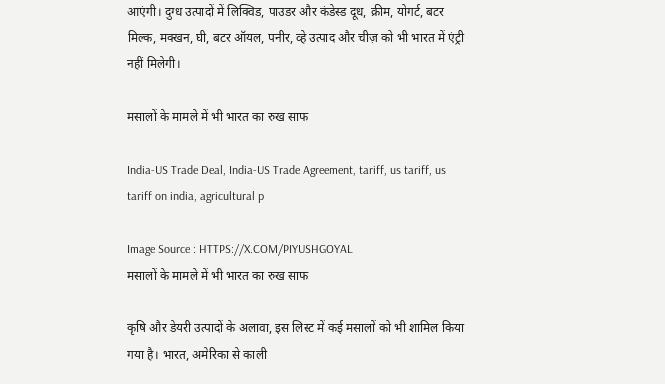आएंगी। दुग्ध उत्पादों में लिक्विड, पाउडर और कंडेस्ड दूध, क्रीम, योगर्ट, बटर मिल्क, मक्खन, घी, बटर ऑयल, पनीर, व्हे उत्पाद और चीज़ को भी भारत में एंट्री नहीं मिलेगी।

मसालों के मामले में भी भारत का रुख साफ

India-US Trade Deal, India-US Trade Agreement, tariff, us tariff, us tariff on india, agricultural p

Image Source : HTTPS://X.COM/PIYUSHGOYAL
मसालों के मामले में भी भारत का रुख साफ

कृषि और डेयरी उत्पादों के अलावा, इस लिस्ट में कई मसालों को भी शामिल किया गया है। भारत, अमेरिका से काली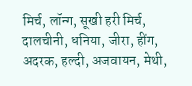मिर्च, लॉन्ग, सूखी हरी मिर्च, दालचीनी, धनिया, जीरा, हींग, अदरक, हल्दी, अजवायन, मेथी,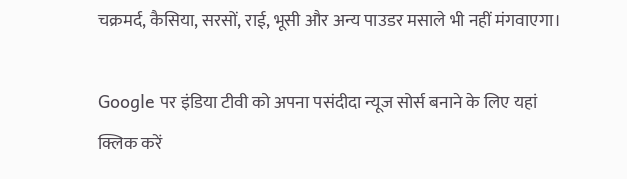चक्रमर्द, कैसिया, सरसों, राई, भूसी और अन्य पाउडर मसाले भी नहीं मंगवाएगा।

Google पर इंडिया टीवी को अपना पसंदीदा न्यूज सोर्स बनाने के लिए यहां
क्लिक करें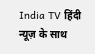India TV हिंदी न्यूज़ के साथ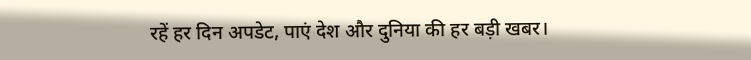रहें हर दिन अपडेट, पाएं देश और दुनिया की हर बड़ी खबर।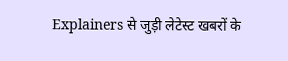Explainers से जुड़ी लेटेस्ट खबरों के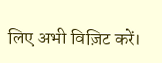लिए अभी विज़िट करें।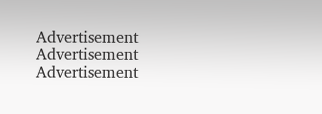Advertisement
Advertisement
Advertisement